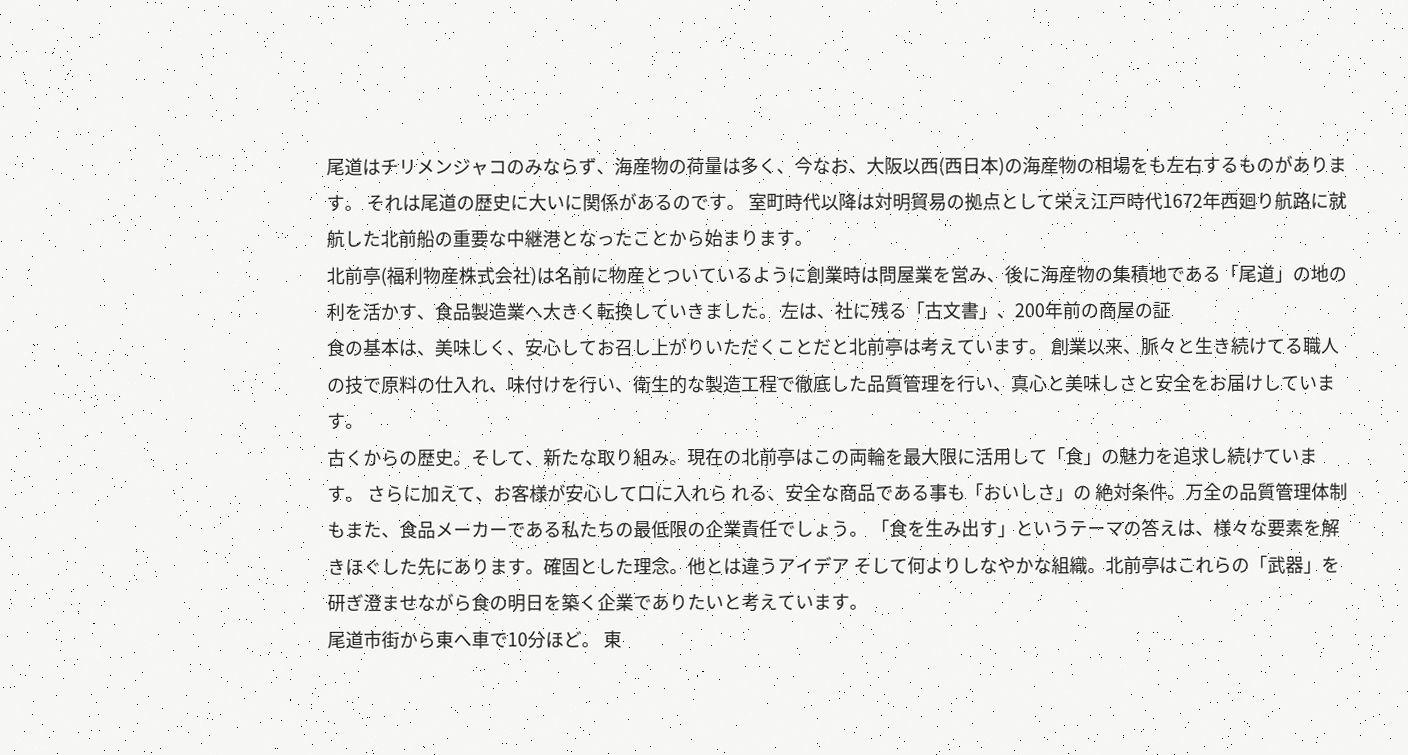尾道はチリメンジャコのみならず、海産物の荷量は多く、今なお、大阪以西(西日本)の海産物の相場をも左右するものがあります。 それは尾道の歴史に大いに関係があるのです。 室町時代以降は対明貿易の拠点として栄え江戸時代1672年西廻り航路に就航した北前船の重要な中継港となったことから始まります。
北前亭(福利物産株式会社)は名前に物産とついているように創業時は問屋業を営み、後に海産物の集積地である「尾道」の地の利を活かす、食品製造業へ大きく転換していきました。 左は、社に残る「古文書」、200年前の商屋の証
食の基本は、美味しく、安心してお召し上がりいただくことだと北前亭は考えています。 創業以来、脈々と生き続けてる職人の技で原料の仕入れ、味付けを行い、衛生的な製造工程で徹底した品質管理を行い、真心と美味しさと安全をお届けしています。
古くからの歴史。そして、新たな取り組み。現在の北前亭はこの両輪を最大限に活用して「食」の魅力を追求し続けています。 さらに加えて、お客様が安心して口に入れら れる、安全な商品である事も「おいしさ」の 絶対条件。万全の品質管理体制もまた、食品メーカーである私たちの最低限の企業責任でしょう。 「食を生み出す」というテーマの答えは、様々な要素を解きほぐした先にあります。確固とした理念。他とは違うアイデア そして何よりしなやかな組織。北前亭はこれらの「武器」を研ぎ澄ませながら食の明日を築く企業でありたいと考えています。
尾道市街から東へ車で10分ほど。 東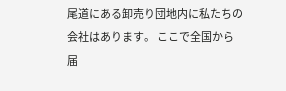尾道にある卸売り団地内に私たちの会社はあります。 ここで全国から届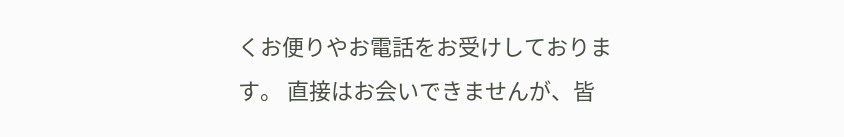くお便りやお電話をお受けしております。 直接はお会いできませんが、皆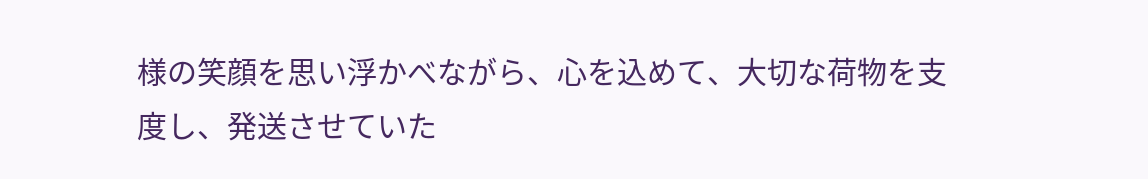様の笑顔を思い浮かべながら、心を込めて、大切な荷物を支度し、発送させていた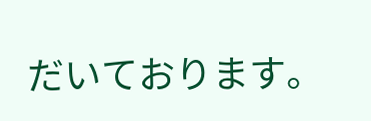だいております。